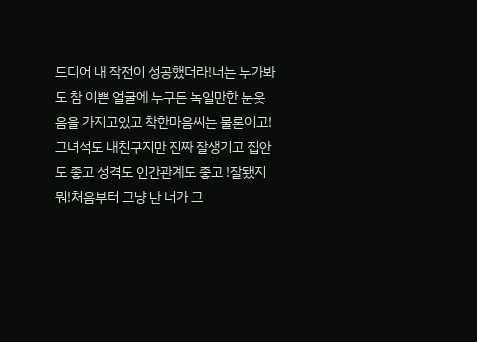드디어 내 작전이 성공했더라!너는 누가봐도 참 이쁜 얼굴에 누구든 녹일만한 눈웃음을 가지고있고 착한마음씨는 물론이고!그녀석도 내친구지만 진짜 잘생기고 집안도 좋고 성격도 인간관계도 좋고 !잘됐지뭐!처음부터 그냥 난 너가 그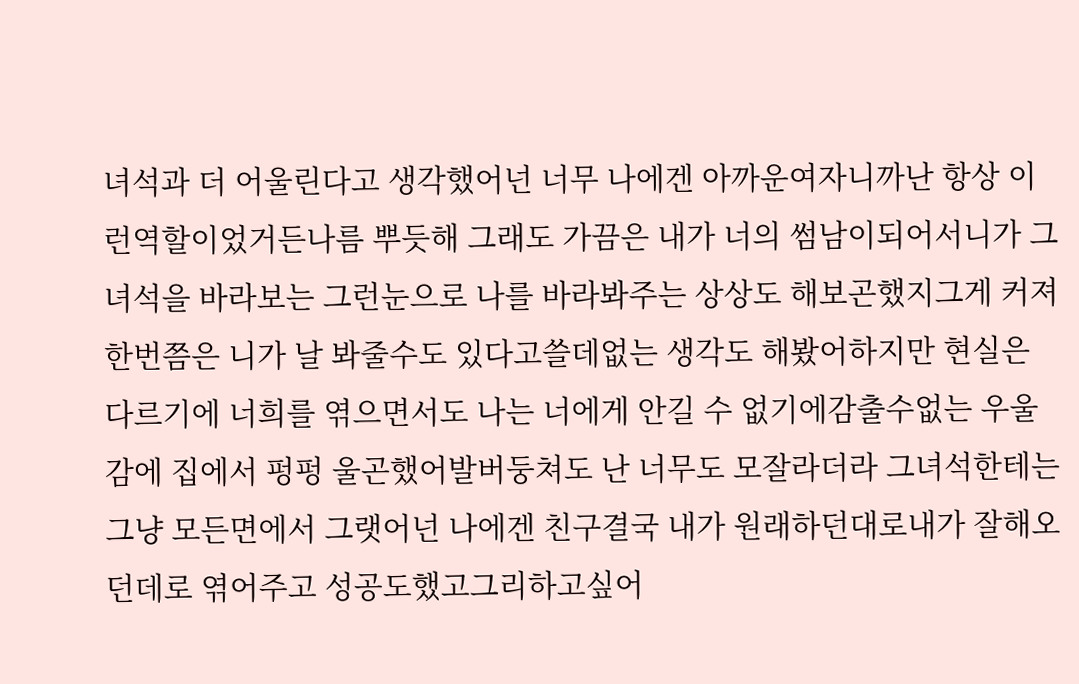녀석과 더 어울린다고 생각했어넌 너무 나에겐 아까운여자니까난 항상 이런역할이었거든나름 뿌듯해 그래도 가끔은 내가 너의 썸남이되어서니가 그녀석을 바라보는 그런눈으로 나를 바라봐주는 상상도 해보곤했지그게 커져 한번쯤은 니가 날 봐줄수도 있다고쓸데없는 생각도 해봤어하지만 현실은 다르기에 너희를 엮으면서도 나는 너에게 안길 수 없기에감출수없는 우울감에 집에서 펑펑 울곤했어발버둥쳐도 난 너무도 모잘라더라 그녀석한테는그냥 모든면에서 그랫어넌 나에겐 친구결국 내가 원래하던대로내가 잘해오던데로 엮어주고 성공도했고그리하고싶어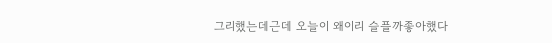그리했는데근데 오늘이 왜이리 슬플까좋아했다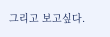그리고 보고싶다.